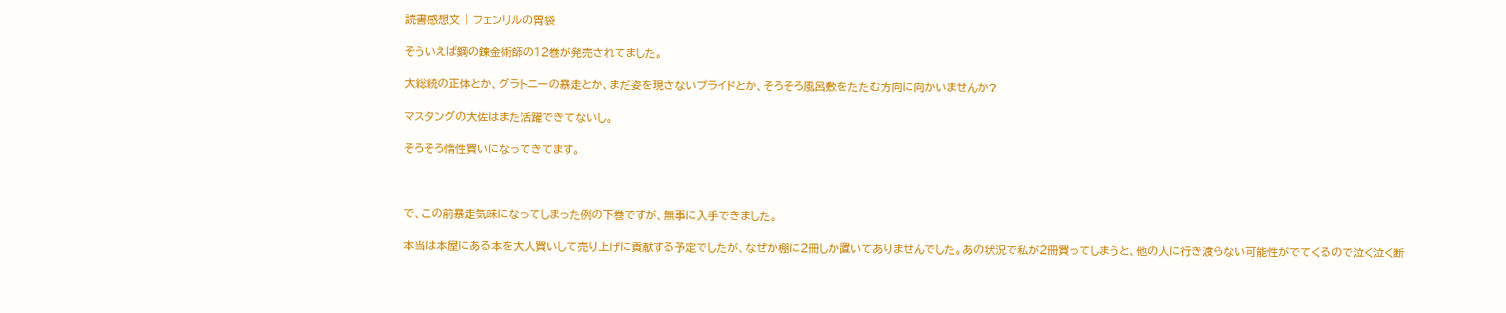読書感想文 | フェンリルの胃袋

そういえば鋼の錬金術師の12巻が発売されてました。

大総統の正体とか、グラトニーの暴走とか、まだ姿を現さないプライドとか、そろそろ風呂敷をたたむ方向に向かいませんか?

マスタングの大佐はまた活躍できてないし。

そろそろ惰性買いになってきてます。



で、この前暴走気味になってしまった例の下巻ですが、無事に入手できました。

本当は本屋にある本を大人買いして売り上げに貢献する予定でしたが、なぜか棚に2冊しか置いてありませんでした。あの状況で私が2冊買ってしまうと、他の人に行き渡らない可能性がでてくるので泣く泣く断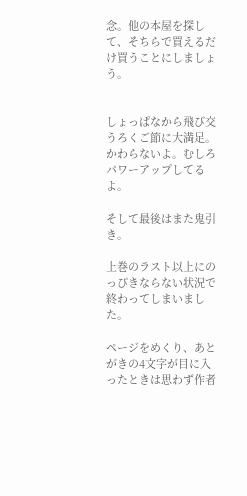念。他の本屋を探して、そちらで買えるだけ買うことにしましょう。


しょっぱなから飛び交うろくご節に大満足。かわらないよ。むしろパワーアップしてるよ。

そして最後はまた鬼引き。

上巻のラスト以上にのっぴきならない状況で終わってしまいました。

ページをめくり、あとがきの4文字が目に入ったときは思わず作者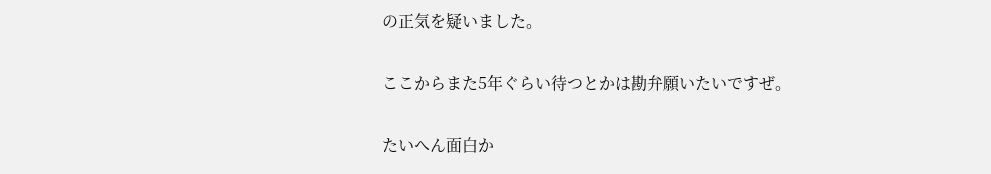の正気を疑いました。

ここからまた5年ぐらい待つとかは勘弁願いたいですぜ。

たいへん面白か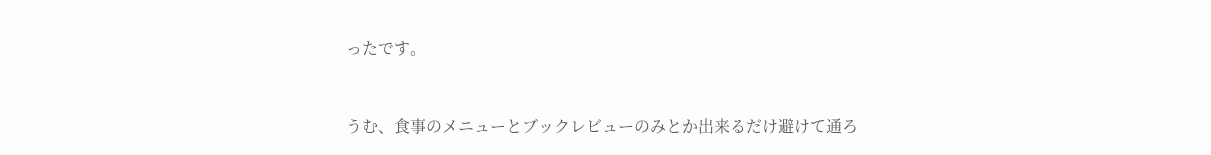ったです。



うむ、食事のメニューとブックレビューのみとか出来るだけ避けて通ろ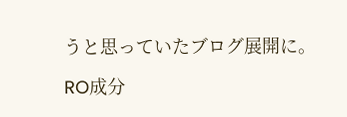うと思っていたブログ展開に。

RO成分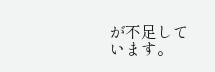が不足しています。